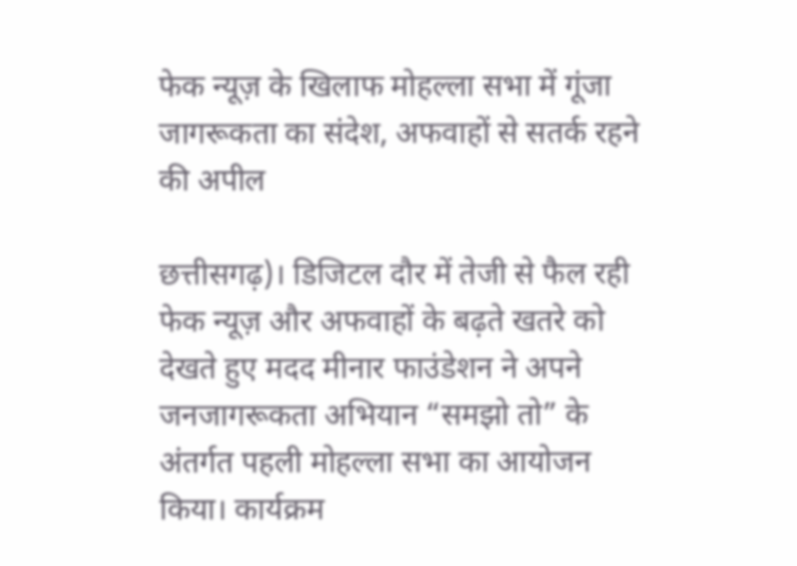फेक न्यूज़ के खिलाफ मोहल्ला सभा में गूंजा जागरूकता का संदेश, अफवाहों से सतर्क रहने की अपील

छत्तीसगढ़)। डिजिटल दौर में तेजी से फैल रही फेक न्यूज़ और अफवाहों के बढ़ते खतरे को देखते हुए मदद मीनार फाउंडेशन ने अपने जनजागरूकता अभियान “समझो तो” के अंतर्गत पहली मोहल्ला सभा का आयोजन किया। कार्यक्रम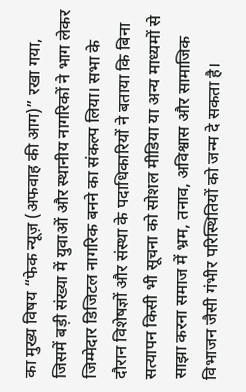का मुख्य विषय “फेक न्यूज़ (अफवाह की आग)” रखा गया, जिसमें बड़ी संख्या में युवाओं और स्थानीय नागरिकों ने भाग लेकर जिम्मेदार डिजिटल नागरिक बनने का संकल्प लिया। सभा के दौरान विशेषज्ञों और संस्था के पदाधिकारियों ने बताया कि बिना सत्यापन किसी भी सूचना को सोशल मीडिया या अन्य माध्यमों से साझा करना समाज में भ्रम, तनाव, अविश्वास और सामाजिक विभाजन जैसी गंभीर परिस्थितियों को जन्म दे सकता है।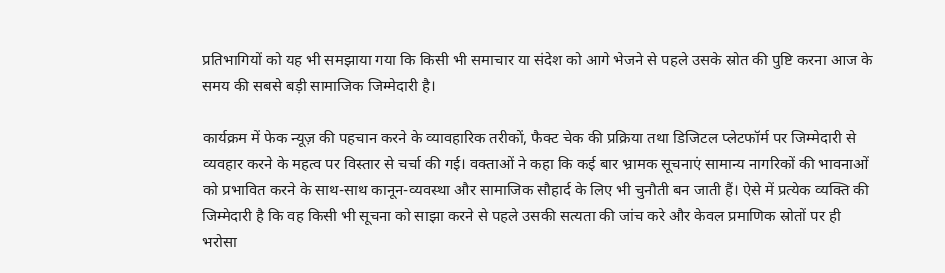प्रतिभागियों को यह भी समझाया गया कि किसी भी समाचार या संदेश को आगे भेजने से पहले उसके स्रोत की पुष्टि करना आज के समय की सबसे बड़ी सामाजिक जिम्मेदारी है।

कार्यक्रम में फेक न्यूज़ की पहचान करने के व्यावहारिक तरीकों, फैक्ट चेक की प्रक्रिया तथा डिजिटल प्लेटफॉर्म पर जिम्मेदारी से व्यवहार करने के महत्व पर विस्तार से चर्चा की गई। वक्ताओं ने कहा कि कई बार भ्रामक सूचनाएं सामान्य नागरिकों की भावनाओं को प्रभावित करने के साथ-साथ कानून-व्यवस्था और सामाजिक सौहार्द के लिए भी चुनौती बन जाती हैं। ऐसे में प्रत्येक व्यक्ति की जिम्मेदारी है कि वह किसी भी सूचना को साझा करने से पहले उसकी सत्यता की जांच करे और केवल प्रमाणिक स्रोतों पर ही भरोसा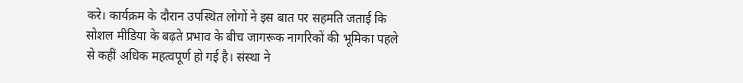करे। कार्यक्रम के दौरान उपस्थित लोगों ने इस बात पर सहमति जताई कि सोशल मीडिया के बढ़ते प्रभाव के बीच जागरूक नागरिकों की भूमिका पहले से कहीं अधिक महत्वपूर्ण हो गई है। संस्था ने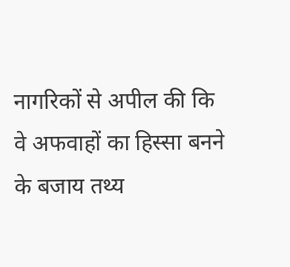नागरिकों से अपील की कि वे अफवाहों का हिस्सा बनने के बजाय तथ्य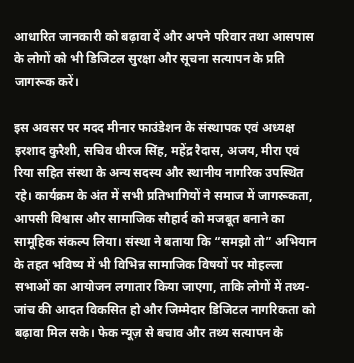आधारित जानकारी को बढ़ावा दें और अपने परिवार तथा आसपास के लोगों को भी डिजिटल सुरक्षा और सूचना सत्यापन के प्रति जागरूक करें।

इस अवसर पर मदद मीनार फाउंडेशन के संस्थापक एवं अध्यक्ष इरशाद कुरैशी, सचिव धीरज सिंह, महेंद्र रैदास, अजय, मीरा एवं रिया सहित संस्था के अन्य सदस्य और स्थानीय नागरिक उपस्थित रहे। कार्यक्रम के अंत में सभी प्रतिभागियों ने समाज में जागरूकता, आपसी विश्वास और सामाजिक सौहार्द को मजबूत बनाने का सामूहिक संकल्प लिया। संस्था ने बताया कि “समझो तो” अभियान के तहत भविष्य में भी विभिन्न सामाजिक विषयों पर मोहल्ला सभाओं का आयोजन लगातार किया जाएगा, ताकि लोगों में तथ्य-जांच की आदत विकसित हो और जिम्मेदार डिजिटल नागरिकता को बढ़ावा मिल सके। फेक न्यूज़ से बचाव और तथ्य सत्यापन के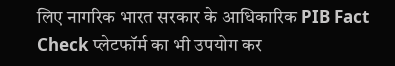लिए नागरिक भारत सरकार के आधिकारिक PIB Fact Check प्लेटफॉर्म का भी उपयोग कर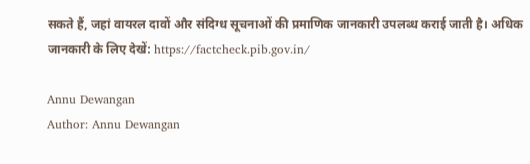सकते हैं, जहां वायरल दावों और संदिग्ध सूचनाओं की प्रमाणिक जानकारी उपलब्ध कराई जाती है। अधिक जानकारी के लिए देखें: https://factcheck.pib.gov.in/

Annu Dewangan
Author: Annu Dewangan